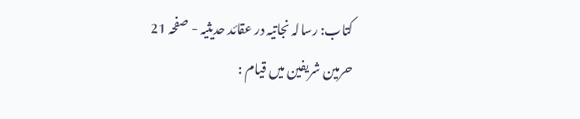کتاب: رسالہ نجاتیہ در عقائد حدیثیہ - صفحہ 21
حرمین شریفین میں قیام :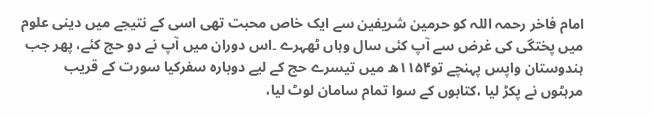امام فاخر رحمہ اللہ کو حرمین شریفین سے ایک خاص محبت تھی اسی کے نتیجے میں دینی علوم میں پختگی کی غرض سے آپ کئی سال وہاں ٹھہرے ۔اس دوران میں آپ نے دو حج کئے، پھر جب ہندوستان واپس پہنچے تو۱۱۵۴ھ میں تیسرے حج کے لیے دوبارہ سفرکیا سورت کے قریب مرہٹوں نے پکڑ لیا ،کتابوں کے سوا تمام سامان لوٹ لیا،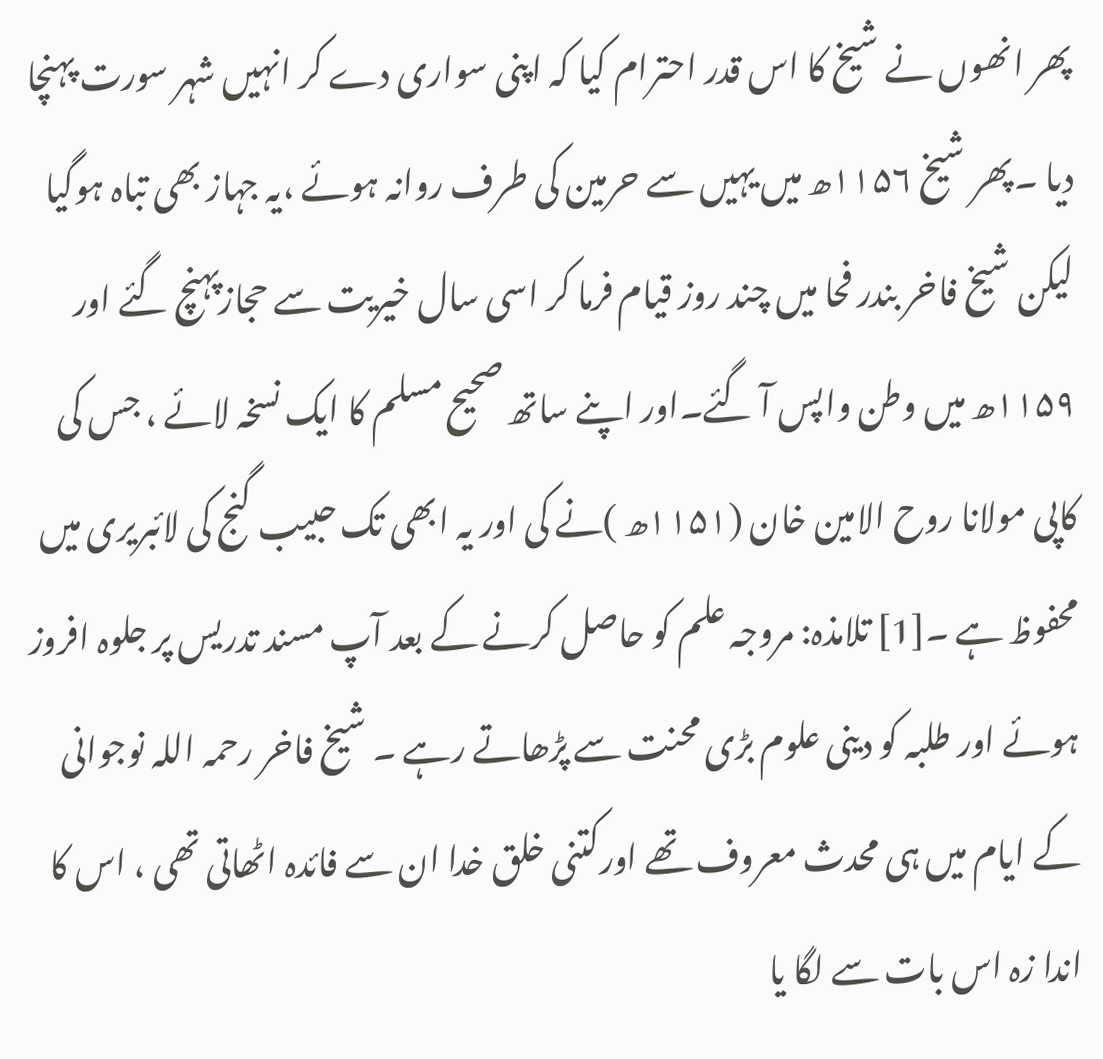پھر انھوں نے شیخ کا اس قدر احترام کیا کہ اپنی سواری دے کر انہیں شہر سورت پہنچا دیا ۔پھر شیخ ۱۱۵۶ھ میں یہیں سے حرمین کی طرف روانہ ہوئے ،یہ جہاز بھی تباہ ہوگیا لیکن شیخ فاخر بندر فحا میں چند روز قیام فرما کر اسی سال خیریت سے حجازپہنچ گئے اور ۱۱۵۹ھ میں وطن واپس آ گئے۔اور اپنے ساتھ صحیح مسلم کا ایک نسخہ لائے ، جس کی کاپی مولانا روح الامین خان (۱۱۵۱ھ )نے کی اور یہ ابھی تک حبیب گنج کی لائبریری میں محفوظ ہے ۔[1] تلامذہ: مروجہ علم کو حاصل کرنے کے بعد آپ مسند تدریس پر جلوہ افروز ہوئے اور طلبہ کو دینی علوم بڑی محنت سے پڑھاتے رہے ۔ شیخ فاخر رحمہ اللہ نوجوانی کے ایام میں ہی محدث معروف تھے اورکتنی خلق خدا ان سے فائدہ اٹھاتی تھی ، اس کا اندا زہ اس بات سے لگا یا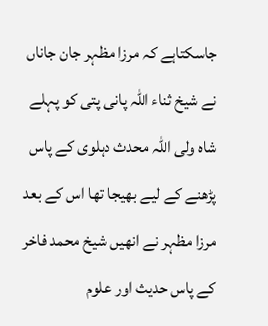جاسکتاہے کہ مرزا مظہر جان جاناں نے شیخ ثناء اللہ پانی پتی کو پہلے شاہ ولی اللہ محدث دہلوی کے پاس پڑھنے کے لیے بھیجا تھا اس کے بعد مرزا مظہر نے انھیں شیخ محمد فاخر کے پاس حدیث اور علوم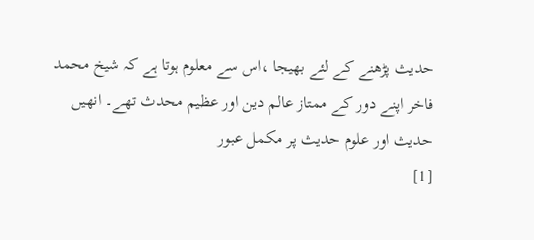حدیث پڑھنے کے لئے بھیجا ،اس سے معلوم ہوتا ہے کہ شیخ محمد فاخر اپنے دور کے ممتاز عالم دین اور عظیم محدث تھے۔ انھیں حدیث اور علوم حدیث پر مکمل عبور
[1]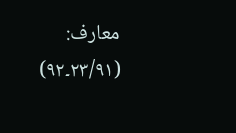معارف: (۲۳/۹۱۔۹۲)